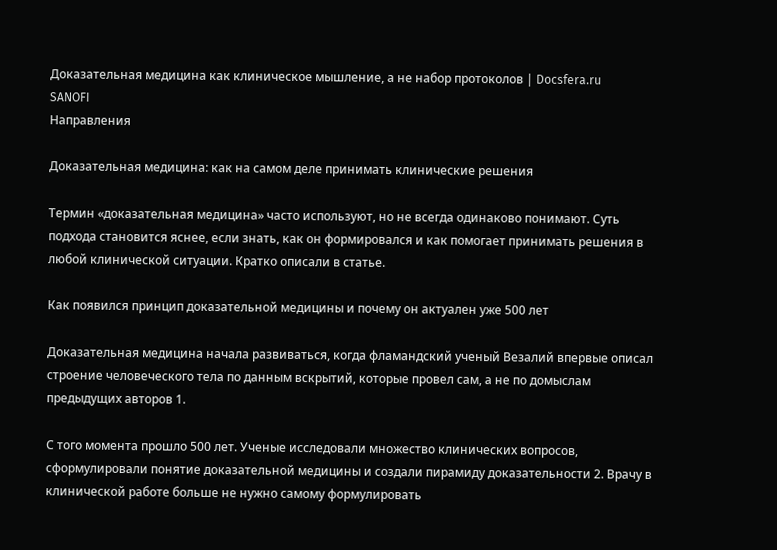Доказательная медицина как клиническое мышление, а не набор протоколов | Docsfera.ru
SANOFI
Направления

Доказательная медицина: как на самом деле принимать клинические решения

Термин «доказательная медицина» часто используют, но не всегда одинаково понимают. Суть подхода становится яснее, если знать, как он формировался и как помогает принимать решения в любой клинической ситуации. Кратко описали в статье.

Как появился принцип доказательной медицины и почему он актуален уже 500 лет

Доказательная медицина начала развиваться, когда фламандский ученый Везалий впервые описал строение человеческого тела по данным вскрытий, которые провел сам, а не по домыслам предыдущих авторов 1.

С того момента прошло 500 лет. Ученые исследовали множество клинических вопросов, сформулировали понятие доказательной медицины и создали пирамиду доказательности 2. Врачу в клинической работе больше не нужно самому формулировать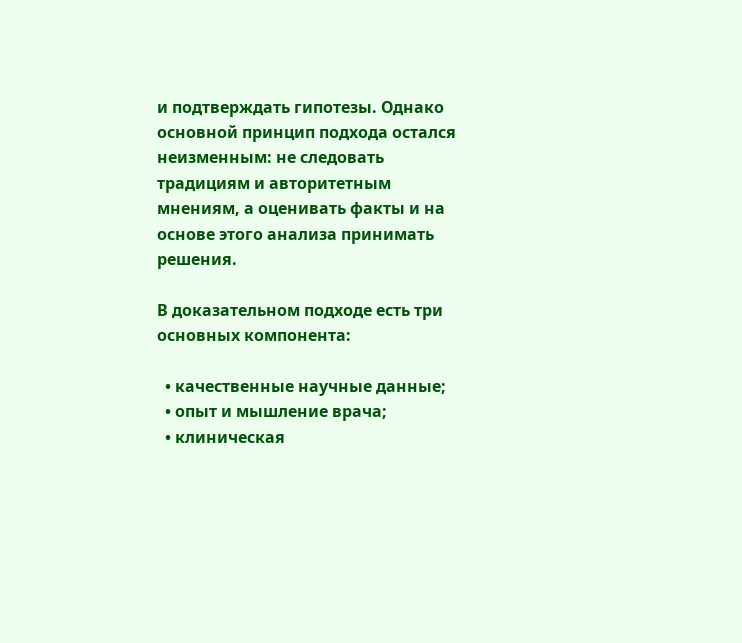и подтверждать гипотезы. Однако основной принцип подхода остался неизменным: не следовать традициям и авторитетным мнениям, а оценивать факты и на основе этого анализа принимать решения.

В доказательном подходе есть три основных компонента:

  • качественные научные данные;
  • опыт и мышление врача;
  • клиническая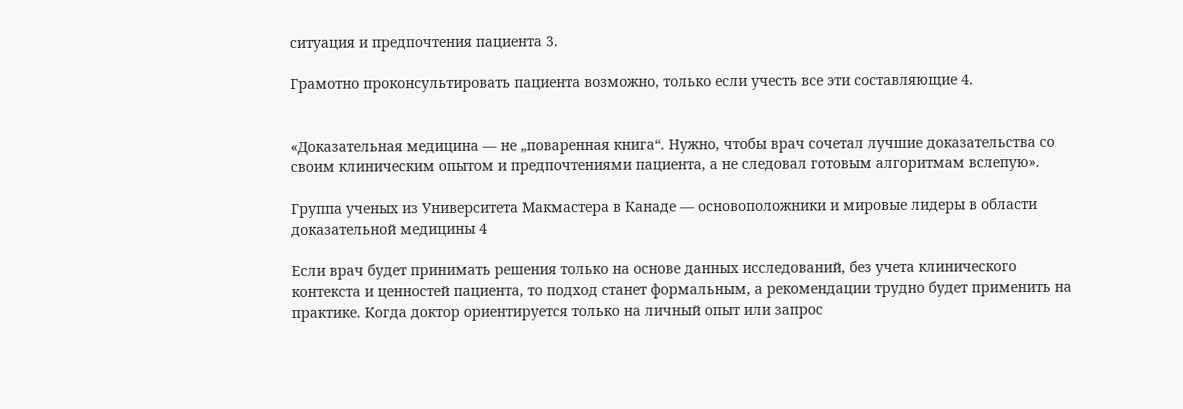ситуация и предпочтения пациента 3.

Грамотно проконсультировать пациента возможно, только если учесть все эти составляющие 4.


«Доказательная медицина — не „поваренная книга“. Нужно, чтобы врач сочетал лучшие доказательства со своим клиническим опытом и предпочтениями пациента, а не следовал готовым алгоритмам вслепую».

Группа ученых из Университета Макмастера в Канаде — основоположники и мировые лидеры в области доказательной медицины 4

Если врач будет принимать решения только на основе данных исследований, без учета клинического контекста и ценностей пациента, то подход станет формальным, а рекомендации трудно будет применить на практике. Когда доктор ориентируется только на личный опыт или запрос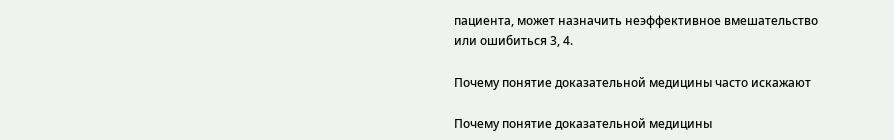пациента, может назначить неэффективное вмешательство или ошибиться 3, 4.

Почему понятие доказательной медицины часто искажают

Почему понятие доказательной медицины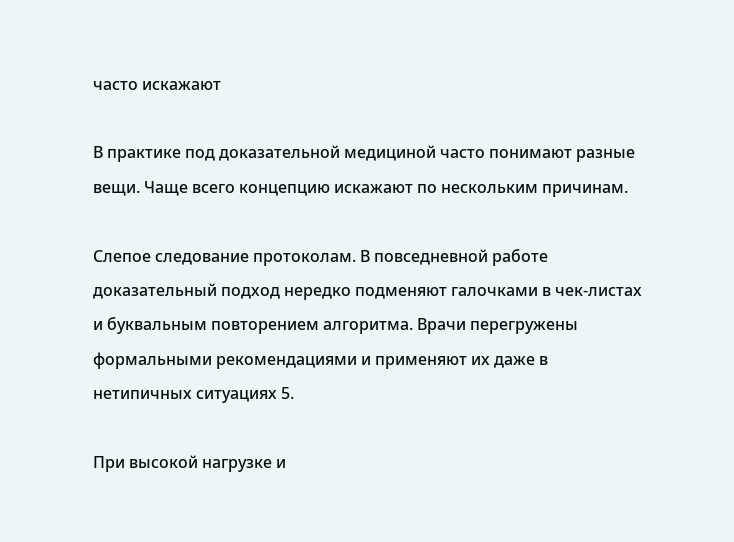часто искажают

В практике под доказательной медициной часто понимают разные вещи. Чаще всего концепцию искажают по нескольким причинам.

Слепое следование протоколам. В повседневной работе доказательный подход нередко подменяют галочками в чек-листах и буквальным повторением алгоритма. Врачи перегружены формальными рекомендациями и применяют их даже в нетипичных ситуациях 5.

При высокой нагрузке и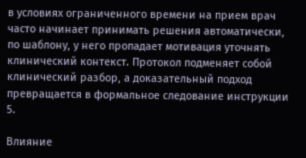в условиях ограниченного времени на прием врач часто начинает принимать решения автоматически, по шаблону, у него пропадает мотивация уточнять клинический контекст. Протокол подменяет собой клинический разбор, а доказательный подход превращается в формальное следование инструкции 5.

Влияние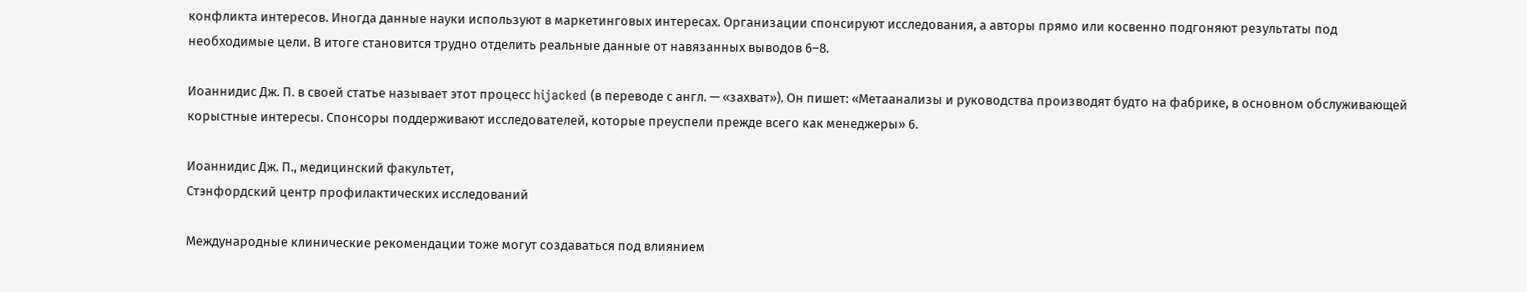конфликта интересов. Иногда данные науки используют в маркетинговых интересах. Организации спонсируют исследования, а авторы прямо или косвенно подгоняют результаты под необходимые цели. В итоге становится трудно отделить реальные данные от навязанных выводов 6–8.

Иоаннидис Дж. П. в своей статье называет этот процесс hijacked (в переводе с англ. — «захват»). Он пишет: «Метаанализы и руководства производят будто на фабрике, в основном обслуживающей корыстные интересы. Спонсоры поддерживают исследователей, которые преуспели прежде всего как менеджеры» 6.

Иоаннидис Дж. П., медицинский факультет,
Стэнфордский центр профилактических исследований

Международные клинические рекомендации тоже могут создаваться под влиянием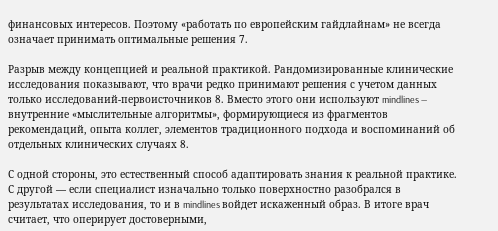финансовых интересов. Поэтому «работать по европейским гайдлайнам» не всегда означает принимать оптимальные решения 7.

Разрыв между концепцией и реальной практикой. Рандомизированные клинические исследования показывают, что врачи редко принимают решения с учетом данных только исследований-первоисточников 8. Вместо этого они используют mindlines — внутренние «мыслительные алгоритмы», формирующиеся из фрагментов рекомендаций, опыта коллег, элементов традиционного подхода и воспоминаний об отдельных клинических случаях 8.

С одной стороны, это естественный способ адаптировать знания к реальной практике. С другой — если специалист изначально только поверхностно разобрался в результатах исследования, то и в mindlines войдет искаженный образ. В итоге врач считает, что оперирует достоверными,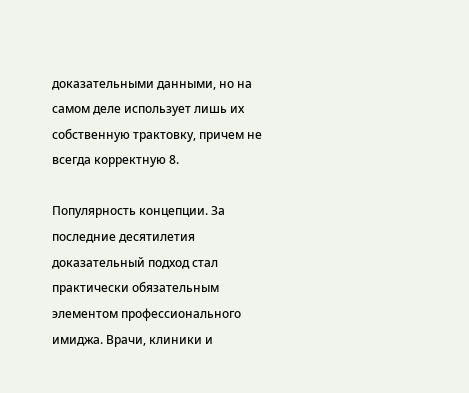доказательными данными, но на самом деле использует лишь их собственную трактовку, причем не всегда корректную 8.

Популярность концепции. За последние десятилетия доказательный подход стал практически обязательным элементом профессионального имиджа. Врачи, клиники и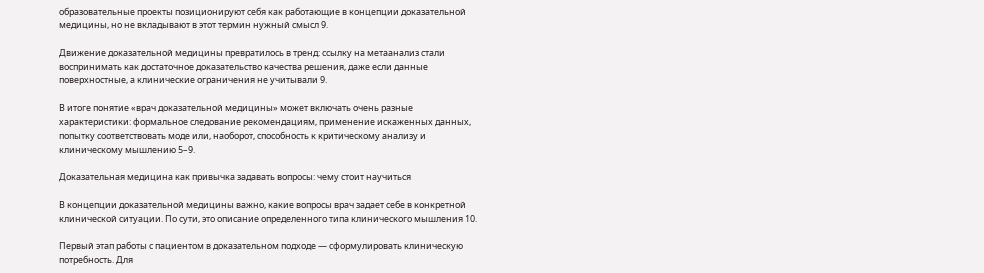образовательные проекты позиционируют себя как работающие в концепции доказательной медицины, но не вкладывают в этот термин нужный смысл 9.

Движение доказательной медицины превратилось в тренд: ссылку на метаанализ стали воспринимать как достаточное доказательство качества решения, даже если данные поверхностные, а клинические ограничения не учитывали 9.

В итоге понятие «врач доказательной медицины» может включать очень разные характеристики: формальное следование рекомендациям, применение искаженных данных, попытку соответствовать моде или, наоборот, способность к критическому анализу и клиническому мышлению 5–9.

Доказательная медицина как привычка задавать вопросы: чему стоит научиться

В концепции доказательной медицины важно, какие вопросы врач задает себе в конкретной клинической ситуации. По сути, это описание определенного типа клинического мышления 10.

Первый этап работы с пациентом в доказательном подходе — сформулировать клиническую потребность. Для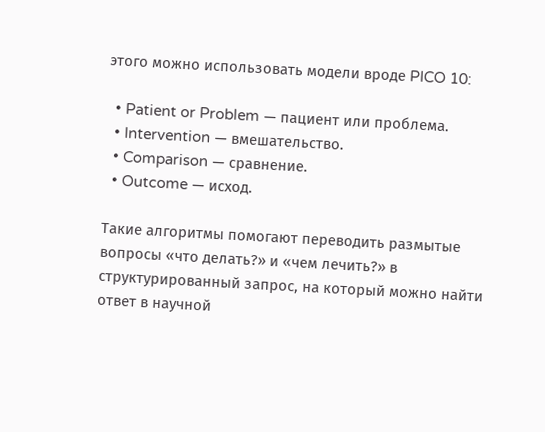этого можно использовать модели вроде PICO 10:

  • Patient or Problem — пациент или проблема.
  • Intervention — вмешательство.
  • Comparison — сравнение.
  • Outcome — исход.

Такие алгоритмы помогают переводить размытые вопросы «что делать?» и «чем лечить?» в структурированный запрос, на который можно найти ответ в научной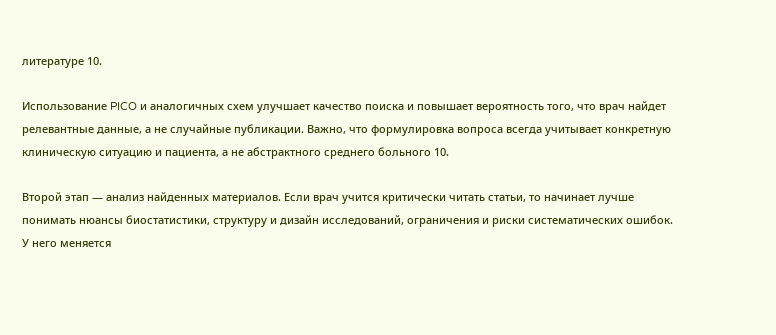литературе 10.

Использование PICO и аналогичных схем улучшает качество поиска и повышает вероятность того, что врач найдет релевантные данные, а не случайные публикации. Важно, что формулировка вопроса всегда учитывает конкретную клиническую ситуацию и пациента, а не абстрактного среднего больного 10.

Второй этап — анализ найденных материалов. Если врач учится критически читать статьи, то начинает лучше понимать нюансы биостатистики, структуру и дизайн исследований, ограничения и риски систематических ошибок. У него меняется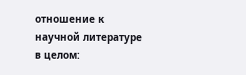отношение к научной литературе в целом: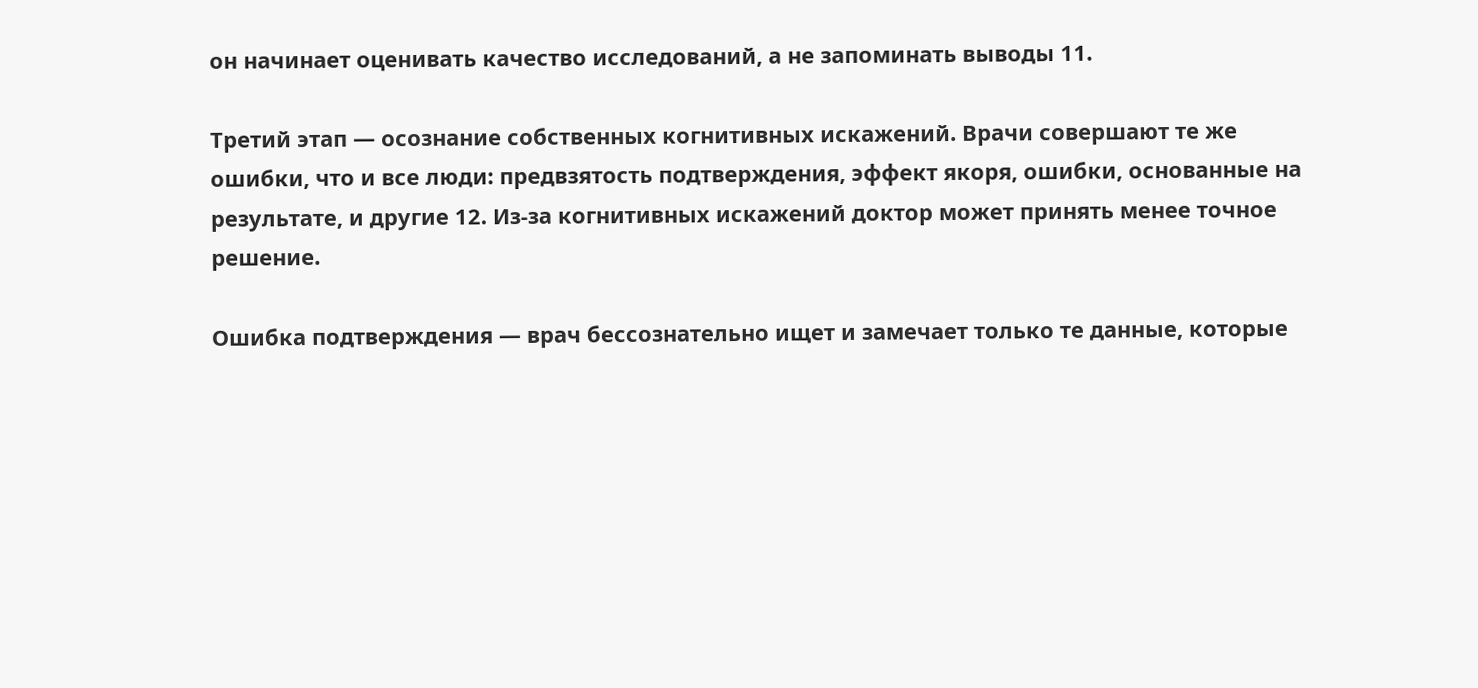он начинает оценивать качество исследований, а не запоминать выводы 11.

Третий этап — осознание собственных когнитивных искажений. Врачи совершают те же ошибки, что и все люди: предвзятость подтверждения, эффект якоря, ошибки, основанные на результате, и другие 12. Из-за когнитивных искажений доктор может принять менее точное решение.

Ошибка подтверждения — врач бессознательно ищет и замечает только те данные, которые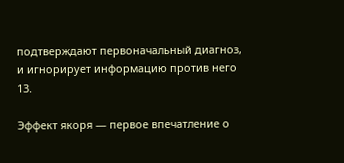подтверждают первоначальный диагноз, и игнорирует информацию против него 13.

Эффект якоря — первое впечатление о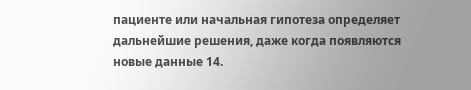пациенте или начальная гипотеза определяет дальнейшие решения, даже когда появляются новые данные 14.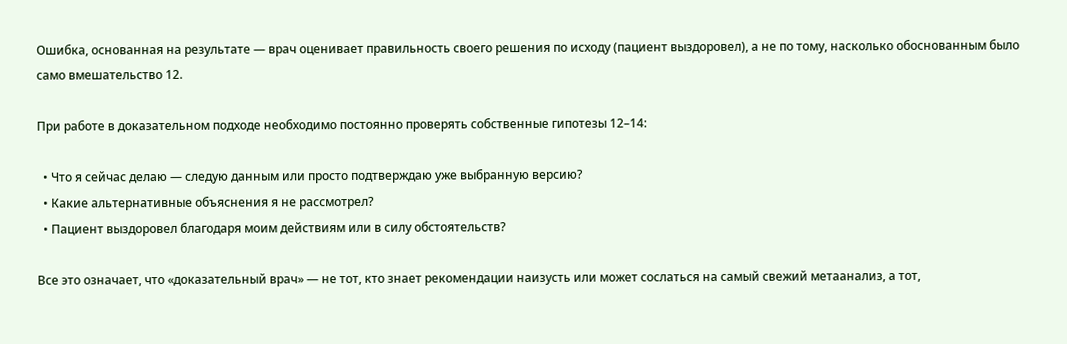Ошибка, основанная на результате — врач оценивает правильность своего решения по исходу (пациент выздоровел), а не по тому, насколько обоснованным было само вмешательство 12.

При работе в доказательном подходе необходимо постоянно проверять собственные гипотезы 12–14:

  • Что я сейчас делаю — следую данным или просто подтверждаю уже выбранную версию?
  • Какие альтернативные объяснения я не рассмотрел?
  • Пациент выздоровел благодаря моим действиям или в силу обстоятельств?

Все это означает, что «доказательный врач» — не тот, кто знает рекомендации наизусть или может сослаться на самый свежий метаанализ, а тот,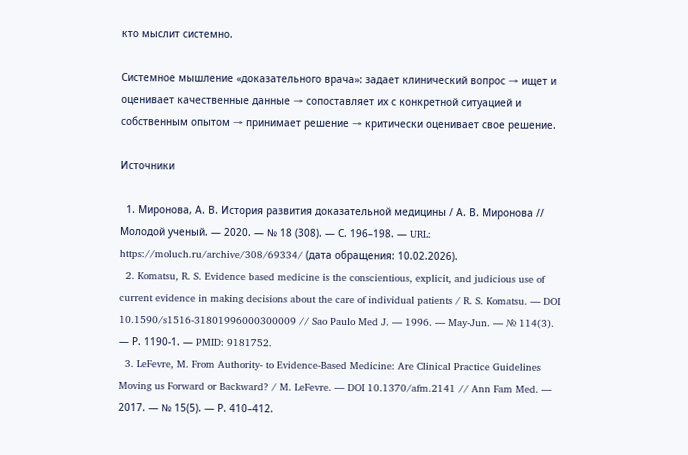кто мыслит системно.

Системное мышление «доказательного врача»: задает клинический вопрос → ищет и оценивает качественные данные → сопоставляет их с конкретной ситуацией и собственным опытом → принимает решение → критически оценивает свое решение.

Источники

  1. Миронова, А. В. История развития доказательной медицины / А. В. Миронова // Молодой ученый. — 2020. — № 18 (308). — С. 196–198. — URL: https://moluch.ru/archive/308/69334/ (дата обращения: 10.02.2026).
  2. Komatsu, R. S. Evidence based medicine is the conscientious, explicit, and judicious use of current evidence in making decisions about the care of individual patients / R. S. Komatsu. — DOI 10.1590/s1516-31801996000300009 // Sao Paulo Med J. — 1996. — May-Jun. — № 114(3). — Р. 1190-1. — PMID: 9181752.
  3. LeFevre, M. From Authority- to Evidence-Based Medicine: Are Clinical Practice Guidelines Moving us Forward or Backward? / M. LeFevre. — DOI 10.1370/afm.2141 // Ann Fam Med. — 2017. — № 15(5). — Р. 410–412.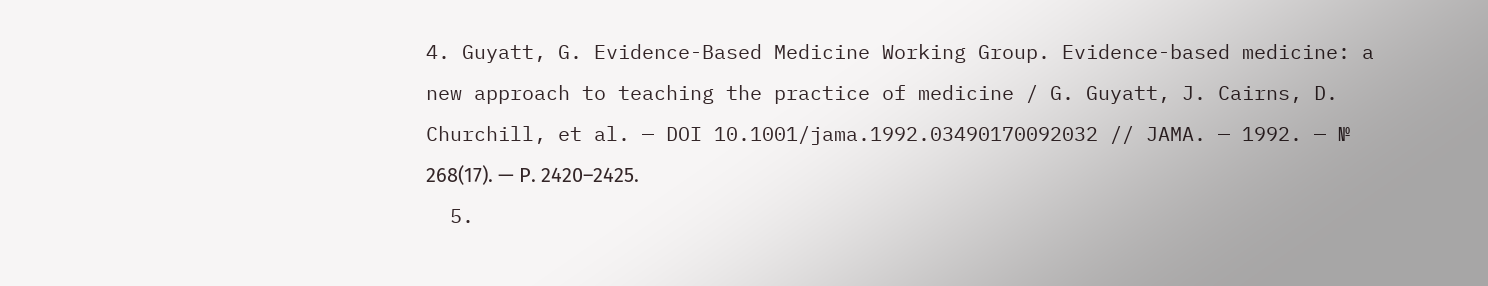4. Guyatt, G. Evidence-Based Medicine Working Group. Evidence-based medicine: a new approach to teaching the practice of medicine / G. Guyatt, J. Cairns, D. Churchill, et al. — DOI 10.1001/jama.1992.03490170092032 // JAMA. — 1992. — № 268(17). — Р. 2420–2425.
  5.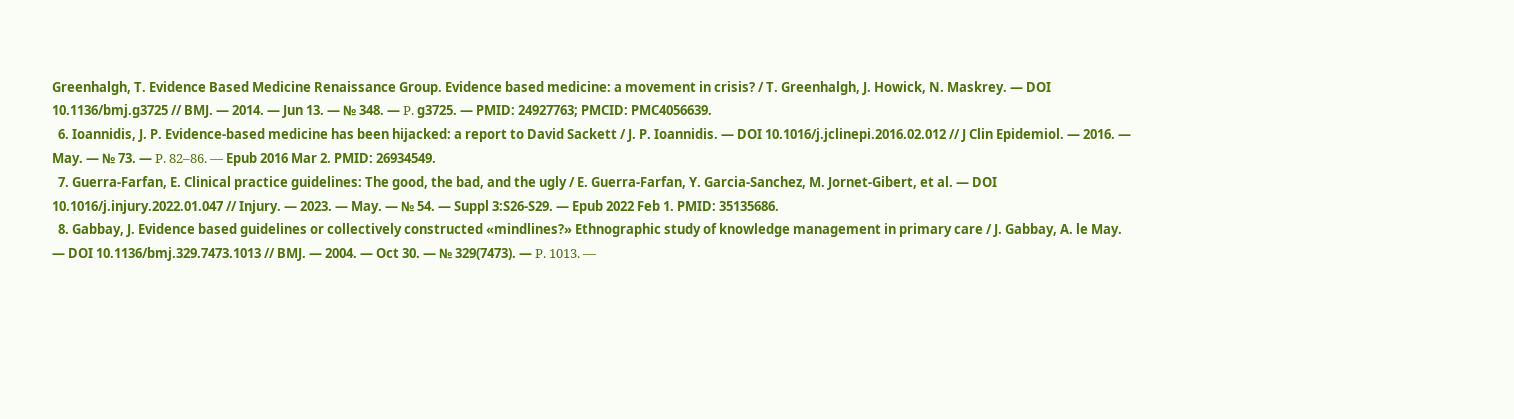Greenhalgh, T. Evidence Based Medicine Renaissance Group. Evidence based medicine: a movement in crisis? / T. Greenhalgh, J. Howick, N. Maskrey. — DOI 10.1136/bmj.g3725 // BMJ. — 2014. — Jun 13. — № 348. — Р. g3725. — PMID: 24927763; PMCID: PMC4056639.
  6. Ioannidis, J. P. Evidence-based medicine has been hijacked: a report to David Sackett / J. P. Ioannidis. — DOI 10.1016/j.jclinepi.2016.02.012 // J Clin Epidemiol. — 2016. — May. — № 73. — Р. 82–86. — Epub 2016 Mar 2. PMID: 26934549.
  7. Guerra-Farfan, E. Clinical practice guidelines: The good, the bad, and the ugly / E. Guerra-Farfan, Y. Garcia-Sanchez, M. Jornet-Gibert, et al. — DOI 10.1016/j.injury.2022.01.047 // Injury. — 2023. — May. — № 54. — Suppl 3:S26-S29. — Epub 2022 Feb 1. PMID: 35135686.
  8. Gabbay, J. Evidence based guidelines or collectively constructed «mindlines?» Ethnographic study of knowledge management in primary care / J. Gabbay, A. le May. — DOI 10.1136/bmj.329.7473.1013 // BMJ. — 2004. — Oct 30. — № 329(7473). — Р. 1013. —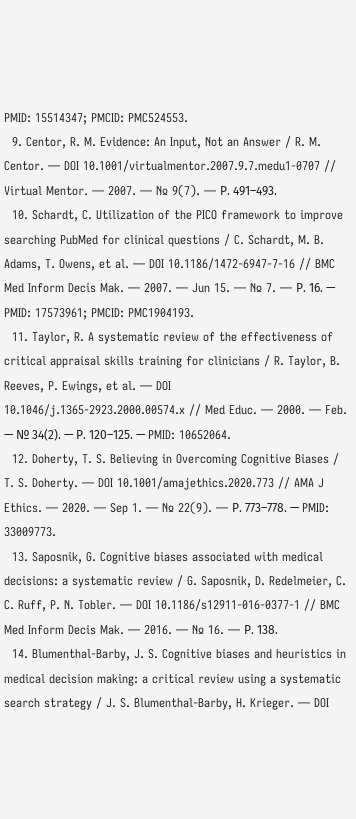PMID: 15514347; PMCID: PMC524553.
  9. Centor, R. M. Evidence: An Input, Not an Answer / R. M. Centor. — DOI 10.1001/virtualmentor.2007.9.7.medu1-0707 // Virtual Mentor. — 2007. — № 9(7). — Р. 491–493.
  10. Schardt, C. Utilization of the PICO framework to improve searching PubMed for clinical questions / C. Schardt, M. B. Adams, T. Owens, et al. — DOI 10.1186/1472-6947-7-16 // BMC Med Inform Decis Mak. — 2007. — Jun 15. — № 7. — Р. 16. — PMID: 17573961; PMCID: PMC1904193.
  11. Taylor, R. A systematic review of the effectiveness of critical appraisal skills training for clinicians / R. Taylor, B. Reeves, P. Ewings, et al. — DOI 10.1046/j.1365-2923.2000.00574.x // Med Educ. — 2000. — Feb. — № 34(2). — Р. 120–125. — PMID: 10652064.
  12. Doherty, T. S. Believing in Overcoming Cognitive Biases / T. S. Doherty. — DOI 10.1001/amajethics.2020.773 // AMA J Ethics. — 2020. — Sep 1. — № 22(9). — Р. 773–778. — PMID: 33009773.
  13. Saposnik, G. Cognitive biases associated with medical decisions: a systematic review / G. Saposnik, D. Redelmeier, C. C. Ruff, P. N. Tobler. — DOI 10.1186/s12911-016-0377-1 // BMC Med Inform Decis Mak. — 2016. — № 16. — Р. 138.
  14. Blumenthal-Barby, J. S. Cognitive biases and heuristics in medical decision making: a critical review using a systematic search strategy / J. S. Blumenthal-Barby, H. Krieger. — DOI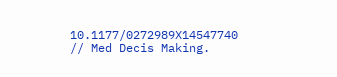10.1177/0272989X14547740 // Med Decis Making.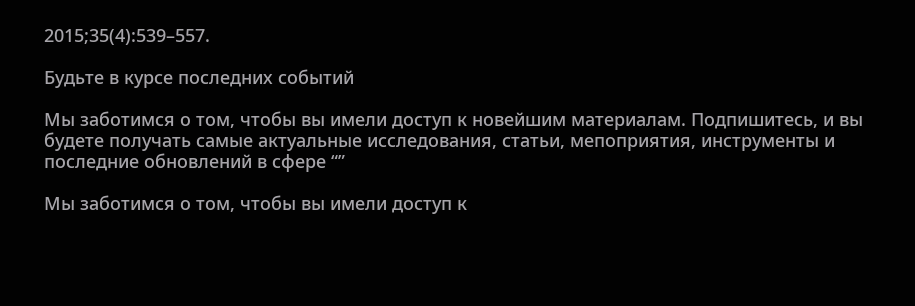2015;35(4):539–557.

Будьте в курсе последних событий

Мы заботимся о том, чтобы вы имели доступ к новейшим материалам. Подпишитесь, и вы будете получать самые актуальные исследования, статьи, мепоприятия, инструменты и последние обновлений в сфере “”

Мы заботимся о том, чтобы вы имели доступ к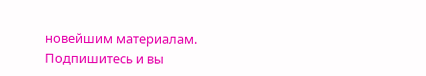новейшим материалам. Подпишитесь и вы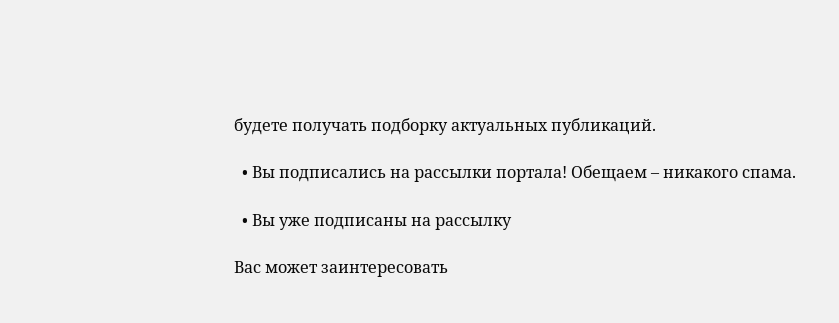будете получать подборку актуальных публикаций.

  • Вы подписались на рассылки портала! Обещаем – никакого спама.

  • Вы уже подписаны на рассылку

Вас может заинтересовать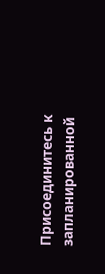Присоединитесь к запланированной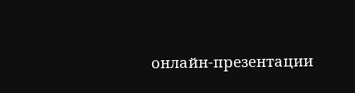онлайн-презентации